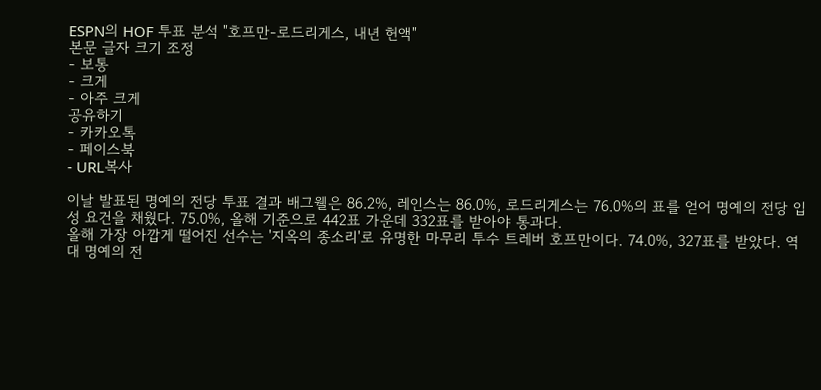ESPN의 HOF 투표 분석 "호프만-로드리게스, 내년 헌액"
본문 글자 크기 조정
- 보통
- 크게
- 아주 크게
공유하기
- 카카오톡
- 페이스북
- URL복사

이날 발표된 명예의 전당 투표 결과 배그웰은 86.2%, 레인스는 86.0%, 로드리게스는 76.0%의 표를 얻어 명예의 전당 입성 요건을 채웠다. 75.0%, 올해 기준으로 442표 가운데 332표를 받아야 통과다.
올해 가장 아깝게 떨어진 선수는 '지옥의 종소리'로 유명한 마무리 투수 트레버 호프만이다. 74.0%, 327표를 받았다. 역대 명예의 전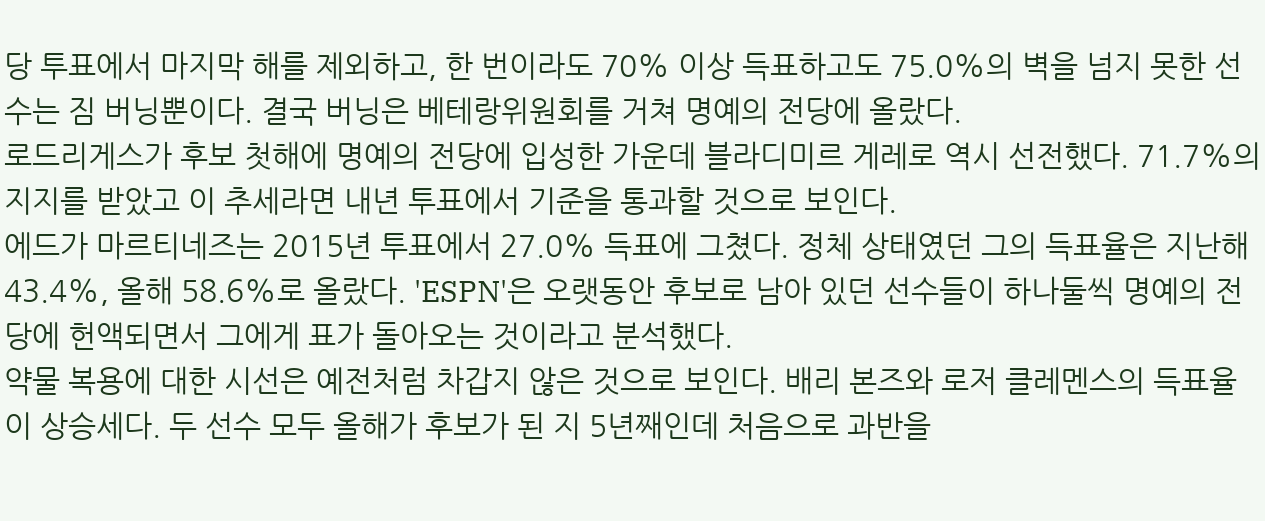당 투표에서 마지막 해를 제외하고, 한 번이라도 70% 이상 득표하고도 75.0%의 벽을 넘지 못한 선수는 짐 버닝뿐이다. 결국 버닝은 베테랑위원회를 거쳐 명예의 전당에 올랐다.
로드리게스가 후보 첫해에 명예의 전당에 입성한 가운데 블라디미르 게레로 역시 선전했다. 71.7%의 지지를 받았고 이 추세라면 내년 투표에서 기준을 통과할 것으로 보인다.
에드가 마르티네즈는 2015년 투표에서 27.0% 득표에 그쳤다. 정체 상태였던 그의 득표율은 지난해 43.4%, 올해 58.6%로 올랐다. 'ESPN'은 오랫동안 후보로 남아 있던 선수들이 하나둘씩 명예의 전당에 헌액되면서 그에게 표가 돌아오는 것이라고 분석했다.
약물 복용에 대한 시선은 예전처럼 차갑지 않은 것으로 보인다. 배리 본즈와 로저 클레멘스의 득표율이 상승세다. 두 선수 모두 올해가 후보가 된 지 5년째인데 처음으로 과반을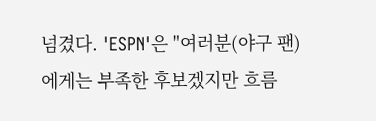넘겼다. 'ESPN'은 "여러분(야구 팬)에게는 부족한 후보겠지만 흐름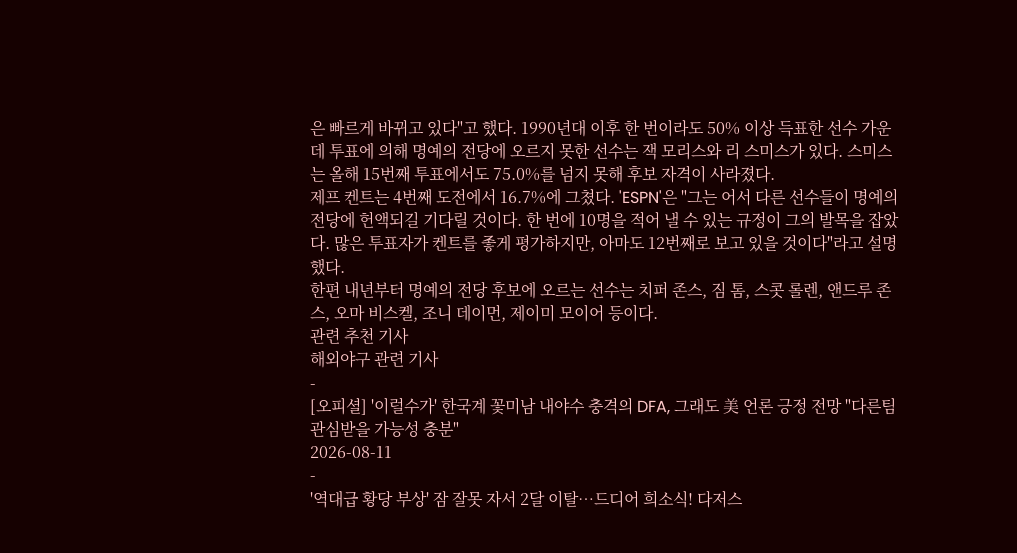은 빠르게 바뀌고 있다"고 했다. 1990년대 이후 한 번이라도 50% 이상 득표한 선수 가운데 투표에 의해 명예의 전당에 오르지 못한 선수는 잭 모리스와 리 스미스가 있다. 스미스는 올해 15번째 투표에서도 75.0%를 넘지 못해 후보 자격이 사라졌다.
제프 켄트는 4번째 도전에서 16.7%에 그쳤다. 'ESPN'은 "그는 어서 다른 선수들이 명예의 전당에 헌액되길 기다릴 것이다. 한 번에 10명을 적어 낼 수 있는 규정이 그의 발목을 잡았다. 많은 투표자가 켄트를 좋게 평가하지만, 아마도 12번째로 보고 있을 것이다"라고 설명했다.
한편 내년부터 명예의 전당 후보에 오르는 선수는 치퍼 존스, 짐 톰, 스콧 롤렌, 앤드루 존스, 오마 비스켈, 조니 데이먼, 제이미 모이어 등이다.
관련 추천 기사
해외야구 관련 기사
-
[오피셜] '이럴수가' 한국계 꽃미남 내야수 충격의 DFA, 그래도 美 언론 긍정 전망 "다른팀 관심받을 가능성 충분"
2026-08-11
-
'역대급 황당 부상' 잠 잘못 자서 2달 이탈…드디어 희소식! 다저스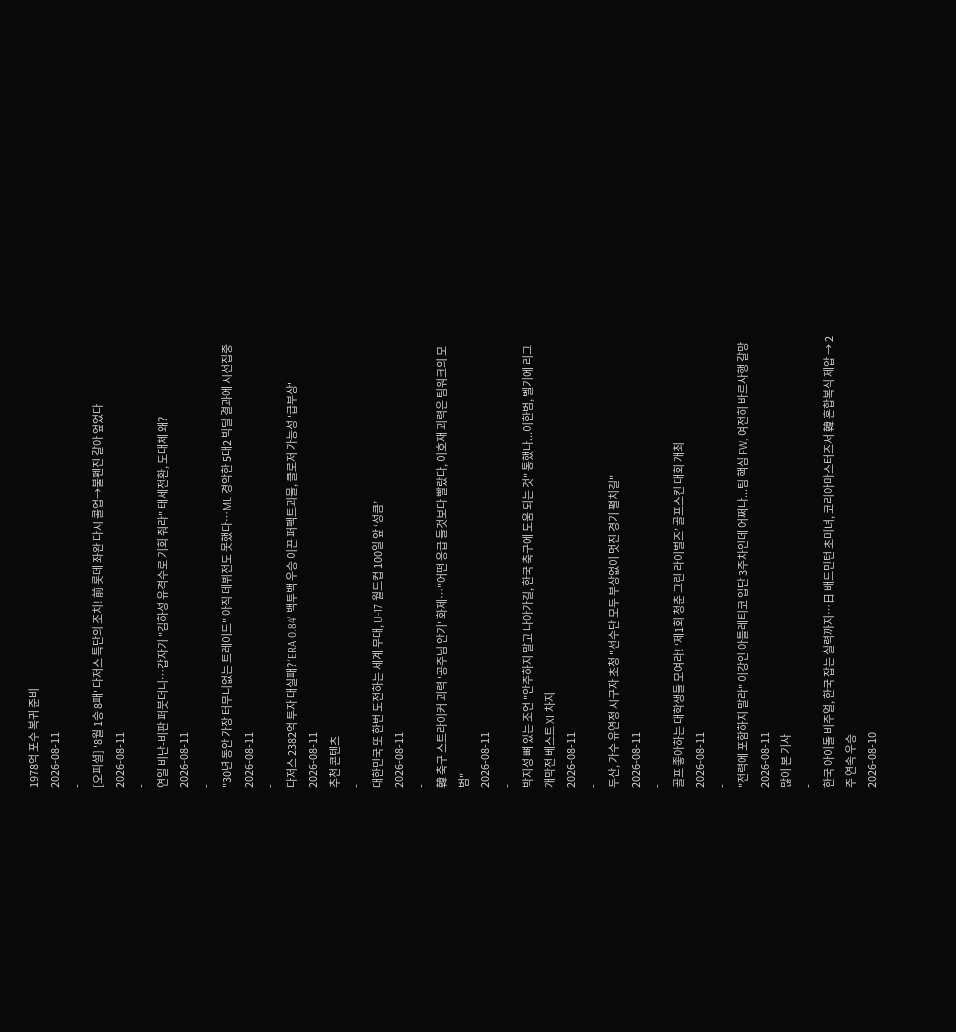1978억 포수 복귀 준비
2026-08-11
-
[오피셜] '8월 1승 8패' 다저스 특단의 조치! 前 롯데 좌완 다시 콜업→불펜진 갈아 엎었다
2026-08-11
-
연일 비난-비판 퍼붓더니…갑자기 "김하성 유격수로 기회 줘라" 태세전환, 도대체 왜?
2026-08-11
-
"30년 동안 가장 터무니없는 트레이드" 아직 데뷔전도 못했다…ML 경악한 5대2 빅딜 결과에 시선집중
2026-08-11
-
다저스 2382억 투자 대실패? 'ERA 0.84' 백투백 우승 이끈 퍼펙트괴물, 클로저 가능성 '급부상'
2026-08-11
추천 콘텐츠
-
대한민국 또 한번 도전하는 세계 무대, U-17 월드컵 100일 앞 ‘성큼’
2026-08-11
-
韓 축구 스트라이커 괴력 '공주님 안기' 화제…"어떤 응급 들것보다 빨랐다, 이호재 괴력은 팀워크의 모범"
2026-08-11
-
박지성 뼈 있는 조언 "안주하지 말고 나아가길, 한국 축구에 도움 되는 것" 통했나...이한범, 벨기에 리그 개막전 베스트 XI 차지
2026-08-11
-
두산, 가수 유연정 시구자 초청 "선수단 모두 부상없이 멋진 경기 펼치길"
2026-08-11
-
골프 좋아하는 대학생들 모여라! ‘제1회 청춘 그린 라이벌즈’ 골프스킨 대회 개최
2026-08-11
-
"전력에 포함하지 말라" 이강인 아틀레티코 입단 3주차인데 어쩌나...팀 핵심 FW, 여전히 바르사행 갈망
2026-08-11
많이 본 기사
-
한국 아이돌 비주얼, 한국 잡는 실력까지…日 배드민턴 초미녀, 코리아마스터즈서 韓 혼합복식 제압 → 2주 연속 우승
2026-08-10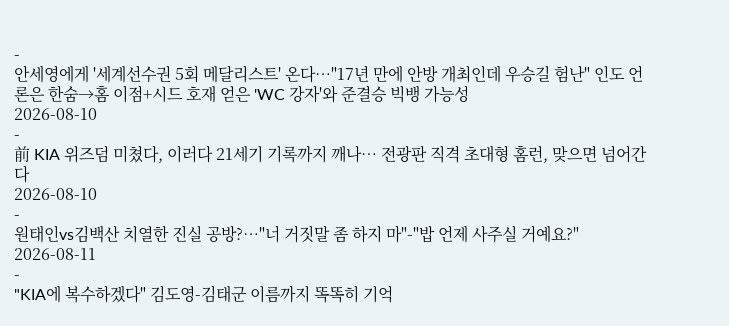-
안세영에게 '세계선수권 5회 메달리스트' 온다…"17년 만에 안방 개최인데 우승길 험난" 인도 언론은 한숨→홈 이점+시드 호재 얻은 'WC 강자'와 준결승 빅뱅 가능성
2026-08-10
-
前 KIA 위즈덤 미쳤다, 이러다 21세기 기록까지 깨나… 전광판 직격 초대형 홈런, 맞으면 넘어간다
2026-08-10
-
원태인vs김백산 치열한 진실 공방?…"너 거짓말 좀 하지 마"-"밥 언제 사주실 거예요?"
2026-08-11
-
"KIA에 복수하겠다" 김도영-김태군 이름까지 똑똑히 기억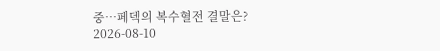중…페덱의 복수혈전 결말은?
2026-08-10